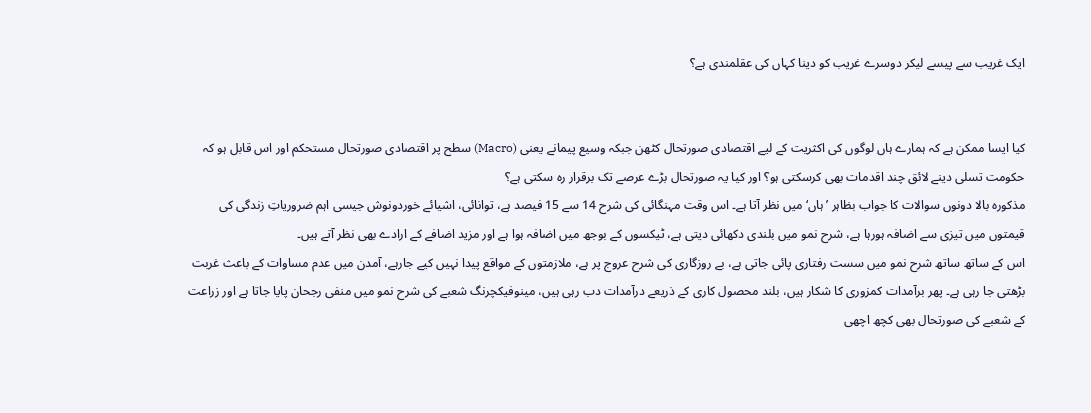ایک غریب سے پیسے لیکر دوسرے غریب کو دینا کہاں کی عقلمندی ہے؟


کیا ایسا ممکن ہے کہ ہمارے ہاں لوگوں کی اکثریت کے لیے اقتصادی صورتحال کٹھن جبکہ وسیع پیمانے یعنی (Macro) سطح پر اقتصادی صورتحال مستحکم اور اس قابل ہو کہ حکومت تسلی دینے لائق چند اقدمات بھی کرسکتی ہو؟ اور کیا یہ صورتحال بڑے عرصے تک برقرار رہ سکتی ہے؟
مذکورہ بالا دونوں سوالات کا جواب بظاہر ’ہاں‘ میں نظر آتا ہے۔ اس وقت مہنگائی کی شرح 14 سے 15 فیصد ہے، توانائی، اشیائے خوردونوش جیسی اہم ضروریاتِ زندگی کی قیمتوں میں تیزی سے اضافہ ہورہا ہے، شرح نمو میں بلندی دکھائی دیتی ہے، ٹیکسوں کے بوجھ میں اضافہ ہوا ہے اور مزید اضافے کے ارادے بھی نظر آتے ہیں۔
اس کے ساتھ ساتھ شرح نمو میں سست رفتاری پائی جاتی ہے، بے روزگاری کی شرح عروج پر ہے، ملازمتوں کے مواقع پیدا نہیں کیے جارہے، آمدن میں عدم مساوات کے باعث غربت بڑھتی جا رہی ہے۔ پھر برآمدات کمزوری کا شکار ہیں، بلند محصول کاری کے ذریعے درآمدات دب رہی ہیں، مینوفیکچرنگ شعبے کی شرح نمو میں منفی رجحان پایا جاتا ہے اور زراعت کے شعبے کی صورتحال بھی کچھ اچھی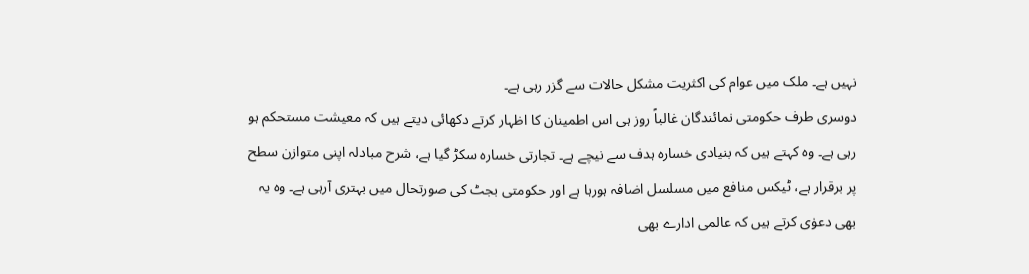نہیں ہے۔ ملک میں عوام کی اکثریت مشکل حالات سے گزر رہی ہے۔
دوسری طرف حکومتی نمائندگان غالباً روز ہی اس اطمینان کا اظہار کرتے دکھائی دیتے ہیں کہ معیشت مستحکم ہو رہی ہے۔ وہ کہتے ہیں کہ بنیادی خسارہ ہدف سے نیچے ہے۔ تجارتی خسارہ سکڑ گیا ہے، شرح مبادلہ اپنی متوازن سطح پر برقرار ہے، ٹیکس منافع میں مسلسل اضافہ ہورہا ہے اور حکومتی بجٹ کی صورتحال میں بہتری آرہی ہے۔ وہ یہ بھی دعوٰی کرتے ہیں کہ عالمی ادارے بھی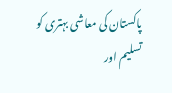پاکستان کی معاشی بہتری کو تسلیم اور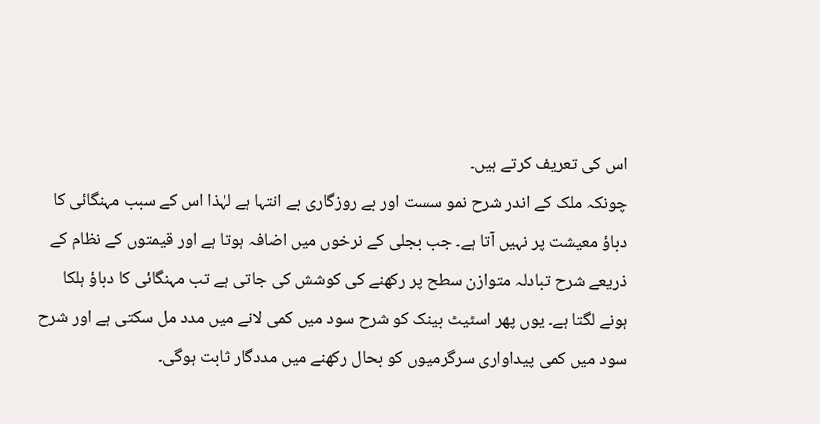اس کی تعریف کرتے ہیں۔
چونکہ ملک کے اندر شرح نمو سست اور بے روزگاری بے انتہا ہے لہٰذا اس کے سبب مہنگائی کا دباؤ معیشت پر نہیں آتا ہے۔ جب بجلی کے نرخوں میں اضافہ ہوتا ہے اور قیمتوں کے نظام کے ذریعے شرح تبادلہ متوازن سطح پر رکھنے کی کوشش کی جاتی ہے تب مہنگائی کا دباؤ ہلکا ہونے لگتا ہے۔ یوں پھر اسٹیٹ بینک کو شرح سود میں کمی لانے میں مدد مل سکتی ہے اور شرح سود میں کمی پیداواری سرگرمیوں کو بحال رکھنے میں مددگار ثابت ہوگی۔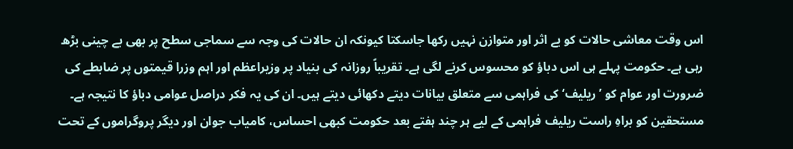اس وقت معاشی حالات کو بے اثر اور متوازن نہیں رکھا جاسکتا کیونکہ ان حالات کی وجہ سے سماجی سطح پر بھی بے چینی بڑھ رہی ہے۔ حکومت پہلے ہی اس دباؤ کو محسوس کرنے لگی ہے۔ تقریباً روزانہ کی بنیاد پر وزیراعظم اور اہم وزرا قیمتوں پر ضابطے کی ضرورت اور عوام کو ’ریلیف‘ کی فراہمی سے متعلق بیانات دیتے دکھائی دیتے ہیں۔ ان کی یہ فکر دراصل عوامی دباؤ کا نتیجہ ہے۔
مستحقین کو براہِ راست ریلیف فراہمی کے لیے ہر چند ہفتے بعد حکومت کبھی احساس، کامیاب جوان اور دیگر پروگراموں کے تحت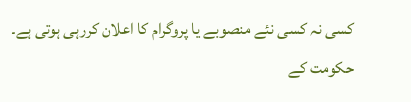کسی نہ کسی نئے منصوبے یا پروگرام کا اعلان کررہی ہوتی ہے۔ حکومت کے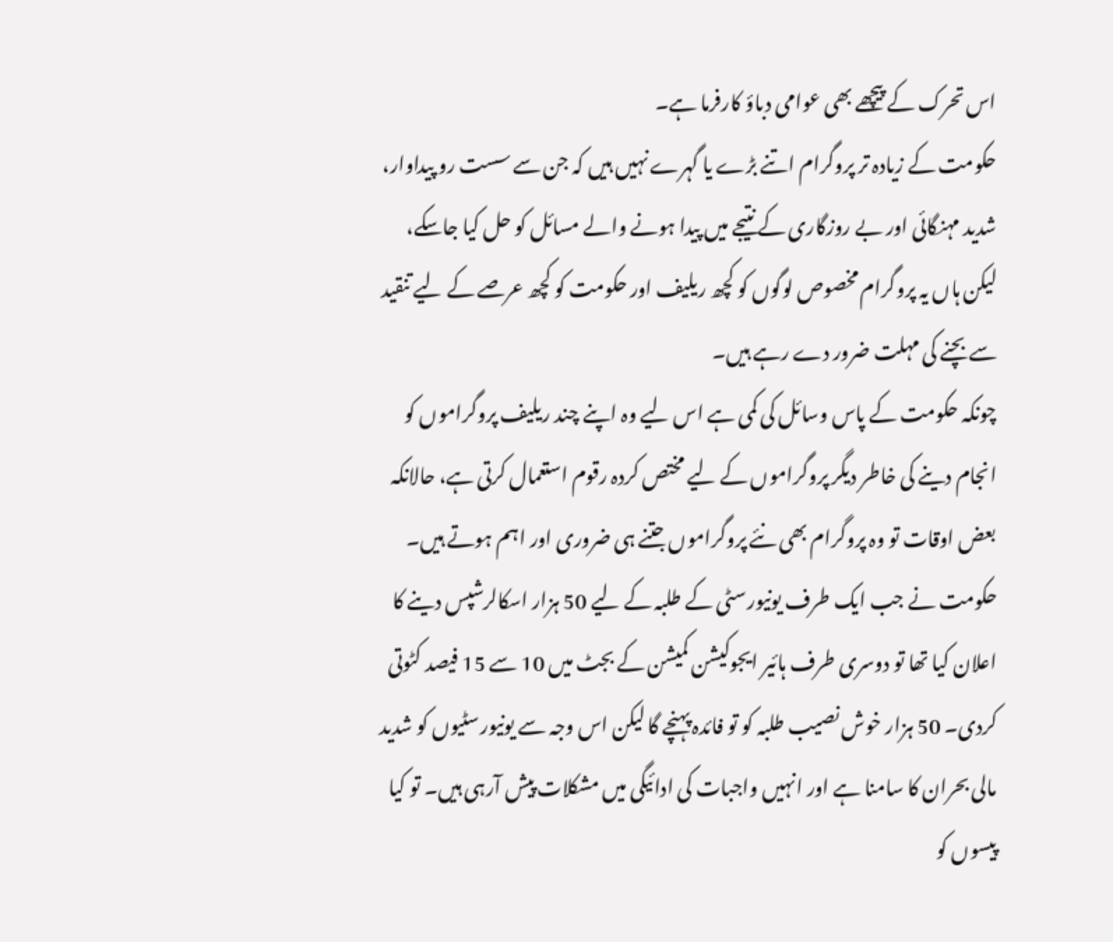اس تحرک کے پیچھے بھی عوامی دباؤ کارفرما ہے۔
حکومت کے زیادہ تر پروگرام اتنے بڑے یا گہرے نہیں ہیں کہ جن سے سست رو پیداوار، شدید مہنگائی اور بے روزگاری کے نتیجے میں پیدا ہونے والے مسائل کو حل کیا جاسکے، لیکن ہاں یہ پروگرام مخصوص لوگوں کو کچھ ریلیف اور حکومت کو کچھ عرصے کے لیے تنقید سے بچنے کی مہلت ضرور دے رہے ہیں۔
چونکہ حکومت کے پاس وسائل کی کمی ہے اس لیے وہ اپنے چند ریلیف پروگراموں کو انجام دینے کی خاطر دیگر پروگراموں کے لیے مختص کردہ رقوم استعمال کرتی ہے، حالانکہ بعض اوقات تو وہ پروگرام بھی نئے پروگراموں جتنے ہی ضروری اور اہم ہوتے ہیں۔
حکومت نے جب ایک طرف یونیورسٹی کے طلبہ کے لیے 50 ہزار اسکالرشپس دینے کا اعلان کیا تھا تو دوسری طرف ہائیر ایجوکیشن کمیشن کے بجٹ میں 10 سے 15 فیصد کٹوتی کردی۔ 50 ہزار خوش نصیب طلبہ کو تو فائدہ پہنچے گا لیکن اس وجہ سے یونیورسٹیوں کو شدید مالی بحران کا سامنا ہے اور انہیں واجبات کی ادائیگی میں مشکلات پیش آرہی ہیں۔ تو کیا پیسوں کو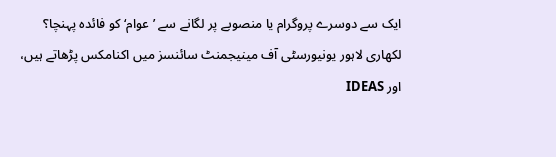ایک سے دوسرے پروگرام یا منصوبے پر لگانے سے ’عوام‘ کو فائدہ پہنچا؟
لکھاری لاہور یونیورسٹی آف مینیجمنٹ سائنسز میں اکنامکس پڑھاتے ہیں، اور IDEAS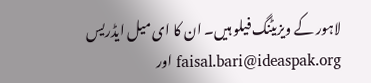لاہور کے ویزیٹنگ فیلو ہیں۔ ان کا ای میل ایڈریس faisal.bari@ideaspak.org اور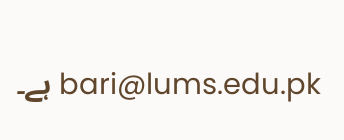bari@lums.edu.pk ہے۔